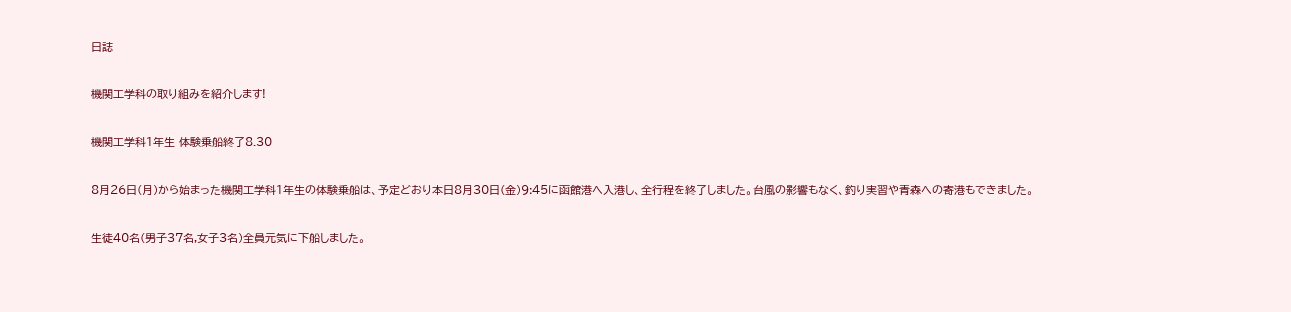日誌

機関工学科の取り組みを紹介します!

機関工学科1年生 体験乗船終了8.30

8月26日(月)から始まった機関工学科1年生の体験乗船は、予定どおり本日8月30日(金)9:45に函館港へ入港し、全行程を終了しました。台風の影響もなく、釣り実習や青森への寄港もできました。

生徒40名(男子37名,女子3名)全員元気に下船しました。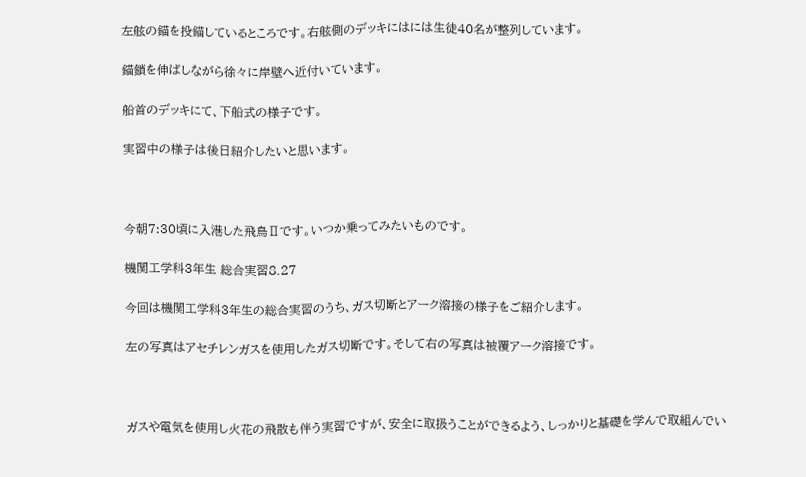左舷の錨を投錨しているところです。右舷側のデッキにはには生徒40名が整列しています。

錨鎖を伸ばしながら徐々に岸壁へ近付いています。

船首のデッキにて、下船式の様子です。

実習中の様子は後日紹介したいと思います。



今朝7:30頃に入港した飛鳥Ⅱです。いつか乗ってみたいものです。

機関工学科3年生 総合実習8.27

今回は機関工学科3年生の総合実習のうち、ガス切断とアーク溶接の様子をご紹介します。

左の写真はアセチレンガスを使用したガス切断です。そして右の写真は被覆アーク溶接です。



ガスや電気を使用し火花の飛散も伴う実習ですが、安全に取扱うことができるよう、しっかりと基礎を学んで取組んでい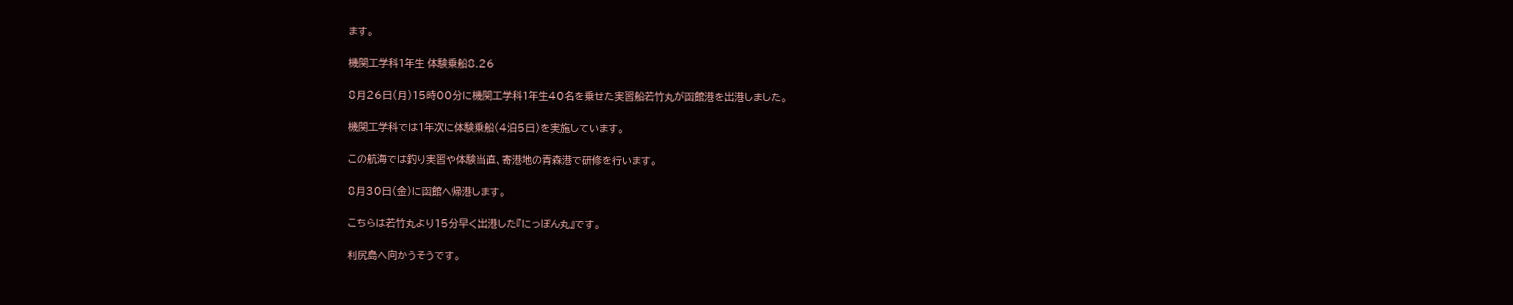ます。

機関工学科1年生 体験乗船8.26

8月26日(月)15時00分に機関工学科1年生40名を乗せた実習船若竹丸が函館港を出港しました。

機関工学科では1年次に体験乗船(4泊5日)を実施しています。

この航海では釣り実習や体験当直、寄港地の青森港で研修を行います。

8月30日(金)に函館へ帰港します。

こちらは若竹丸より15分早く出港した『にっぽん丸』です。

利尻島へ向かうそうです。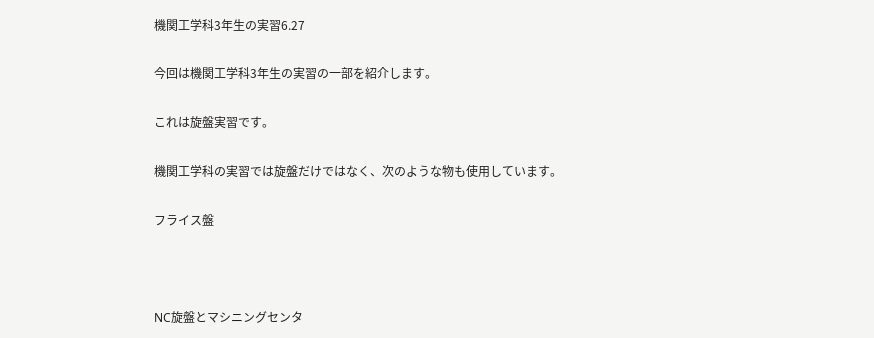機関工学科3年生の実習6.27

今回は機関工学科3年生の実習の一部を紹介します。

これは旋盤実習です。

機関工学科の実習では旋盤だけではなく、次のような物も使用しています。

フライス盤



NC旋盤とマシニングセンタ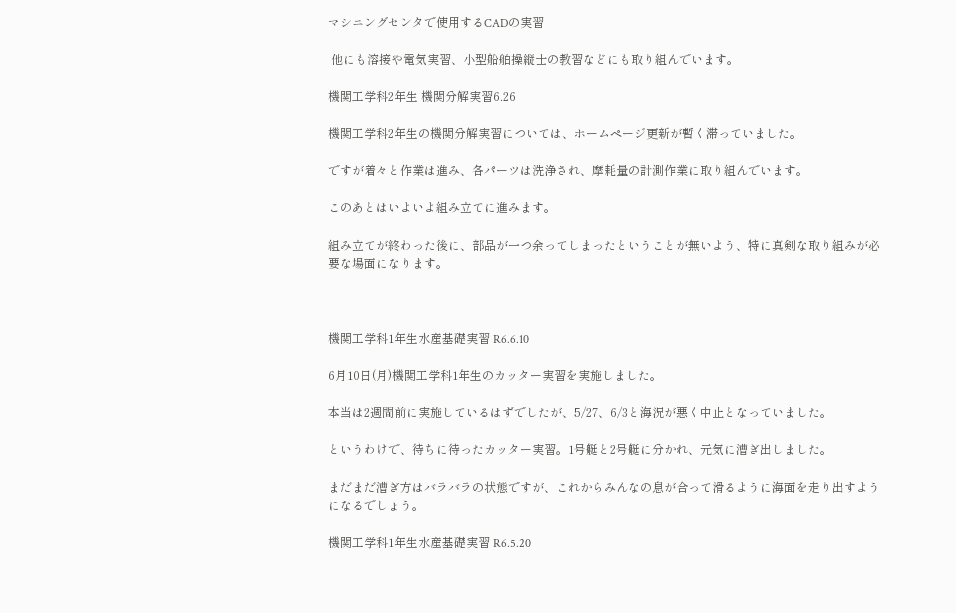マシニングセンタで使用するCADの実習

 他にも溶接や電気実習、小型船舶操縦士の教習などにも取り組んでいます。

機関工学科2年生 機関分解実習6.26

機関工学科2年生の機関分解実習については、ホームページ更新が暫く滞っていました。

ですが着々と作業は進み、各パーツは洗浄され、摩耗量の計測作業に取り組んでいます。

このあとはいよいよ組み立てに進みます。

組み立てが終わった後に、部品が一つ余ってしまったということが無いよう、特に真剣な取り組みが必要な場面になります。



機関工学科1年生水産基礎実習 R6.6.10

6月10日(月)機関工学科1年生のカッター実習を実施しました。

本当は2週間前に実施しているはずでしたが、5/27、6/3と海況が悪く中止となっていました。

というわけで、待ちに待ったカッター実習。1号艇と2号艇に分かれ、元気に漕ぎ出しました。

まだまだ漕ぎ方はバラバラの状態ですが、これからみんなの息が合って滑るように海面を走り出すようになるでしょう。

機関工学科1年生水産基礎実習 R6.5.20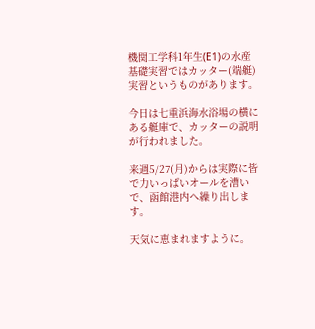機関工学科1年生(E1)の水産基礎実習ではカッター(端艇)実習というものがあります。

今日は七重浜海水浴場の横にある艇庫で、カッターの説明が行われました。

来週5/27(月)からは実際に皆で力いっぱいオールを漕いで、函館港内へ繰り出します。

天気に恵まれますように。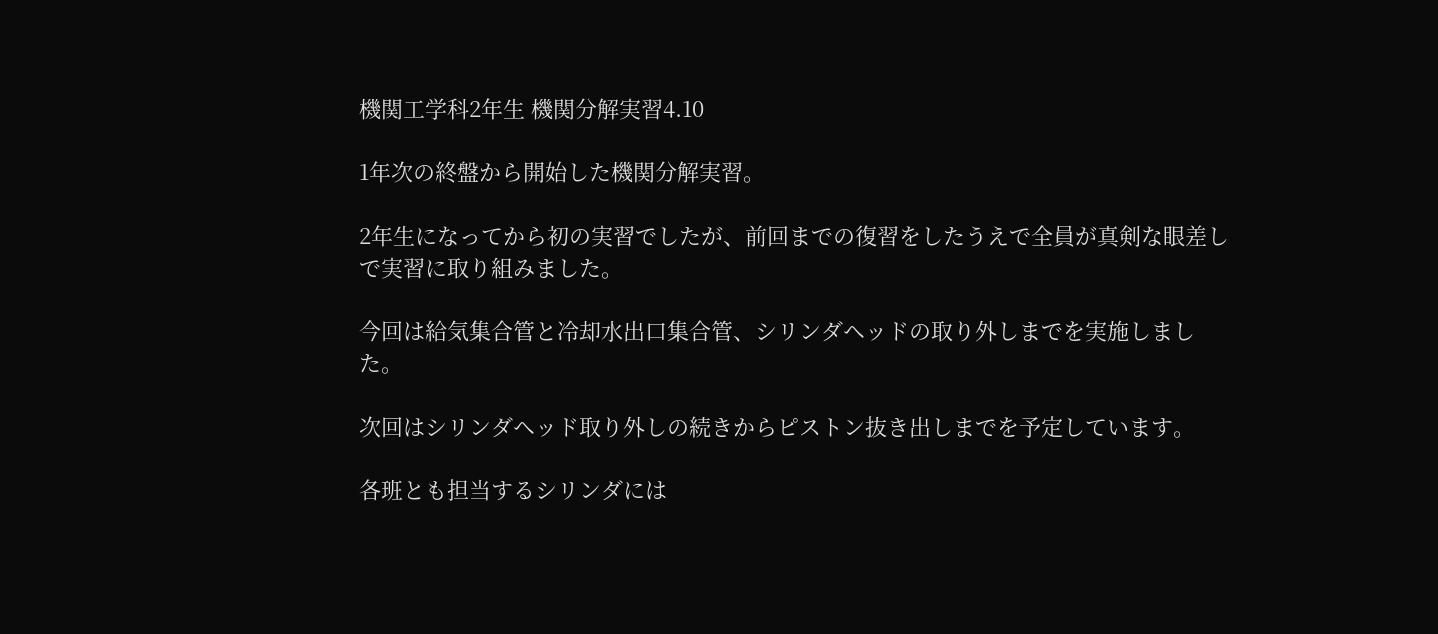機関工学科2年生 機関分解実習4.10

1年次の終盤から開始した機関分解実習。

2年生になってから初の実習でしたが、前回までの復習をしたうえで全員が真剣な眼差しで実習に取り組みました。

今回は給気集合管と冷却水出口集合管、シリンダヘッドの取り外しまでを実施しました。

次回はシリンダヘッド取り外しの続きからピストン抜き出しまでを予定しています。

各班とも担当するシリンダには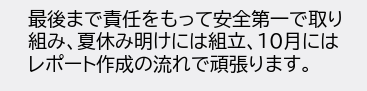最後まで責任をもって安全第一で取り組み、夏休み明けには組立、10月にはレポート作成の流れで頑張ります。